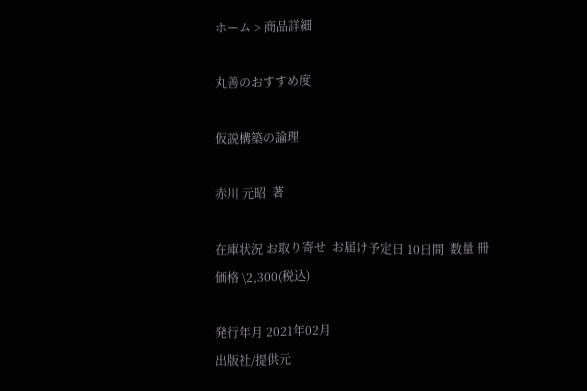ホーム > 商品詳細

丸善のおすすめ度

仮説構築の論理

赤川 元昭  著

在庫状況 お取り寄せ  お届け予定日 10日間  数量 冊
価格 \2,300(税込)

発行年月 2021年02月
出版社/提供元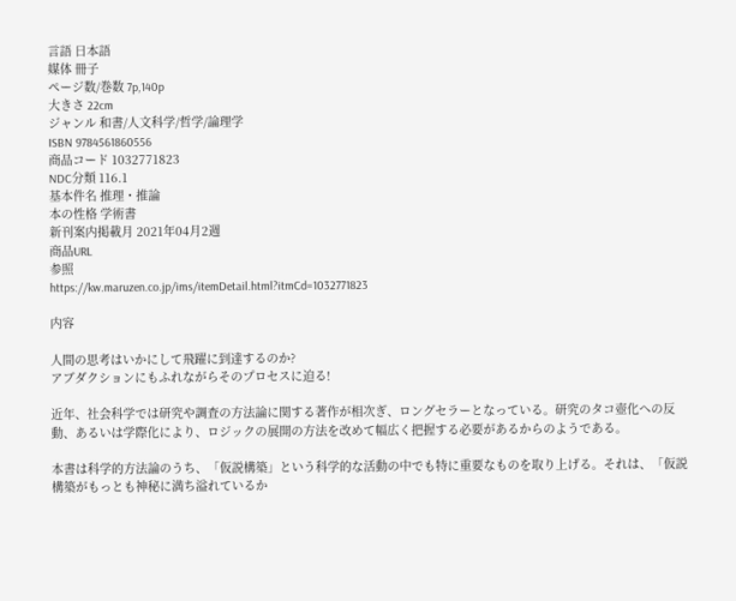言語 日本語
媒体 冊子
ページ数/巻数 7p,140p
大きさ 22cm
ジャンル 和書/人文科学/哲学/論理学
ISBN 9784561860556
商品コード 1032771823
NDC分類 116.1
基本件名 推理・推論
本の性格 学術書
新刊案内掲載月 2021年04月2週
商品URL
参照
https://kw.maruzen.co.jp/ims/itemDetail.html?itmCd=1032771823

内容

人間の思考はいかにして飛躍に到達するのか?
アブダクションにもふれながらそのプロセスに迫る!

近年、社会科学では研究や調査の方法論に関する著作が相次ぎ、ロングセラーとなっている。研究のタコ壺化への反動、あるいは学際化により、ロジックの展開の方法を改めて幅広く把握する必要があるからのようである。

本書は科学的方法論のうち、「仮説構築」という科学的な活動の中でも特に重要なものを取り上げる。それは、「仮説構築がもっとも神秘に満ち溢れているか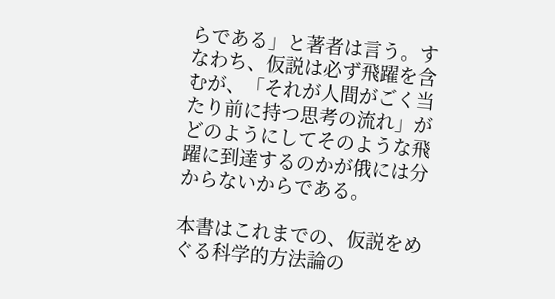らである」と著者は言う。すなわち、仮説は必ず飛躍を含むが、「それが人間がごく当たり前に持つ思考の流れ」がどのようにしてそのような飛躍に到達するのかが俄には分からないからである。

本書はこれまでの、仮説をめぐる科学的方法論の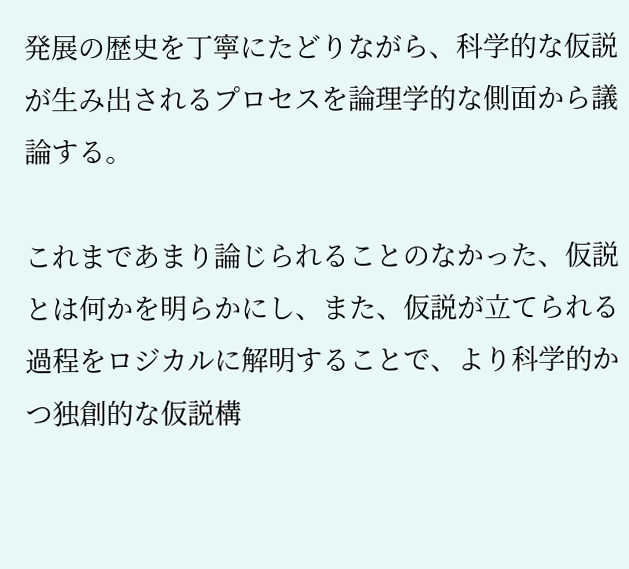発展の歴史を丁寧にたどりながら、科学的な仮説が生み出されるプロセスを論理学的な側面から議論する。

これまであまり論じられることのなかった、仮説とは何かを明らかにし、また、仮説が立てられる過程をロジカルに解明することで、より科学的かつ独創的な仮説構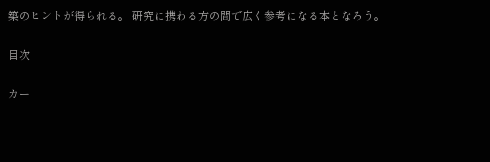築のヒントが得られる。 研究に携わる方の間で広く参考になる本となろう。

目次

カー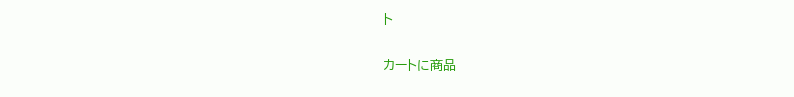ト

カートに商品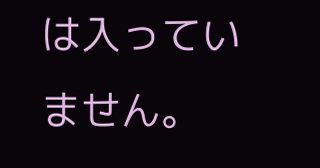は入っていません。